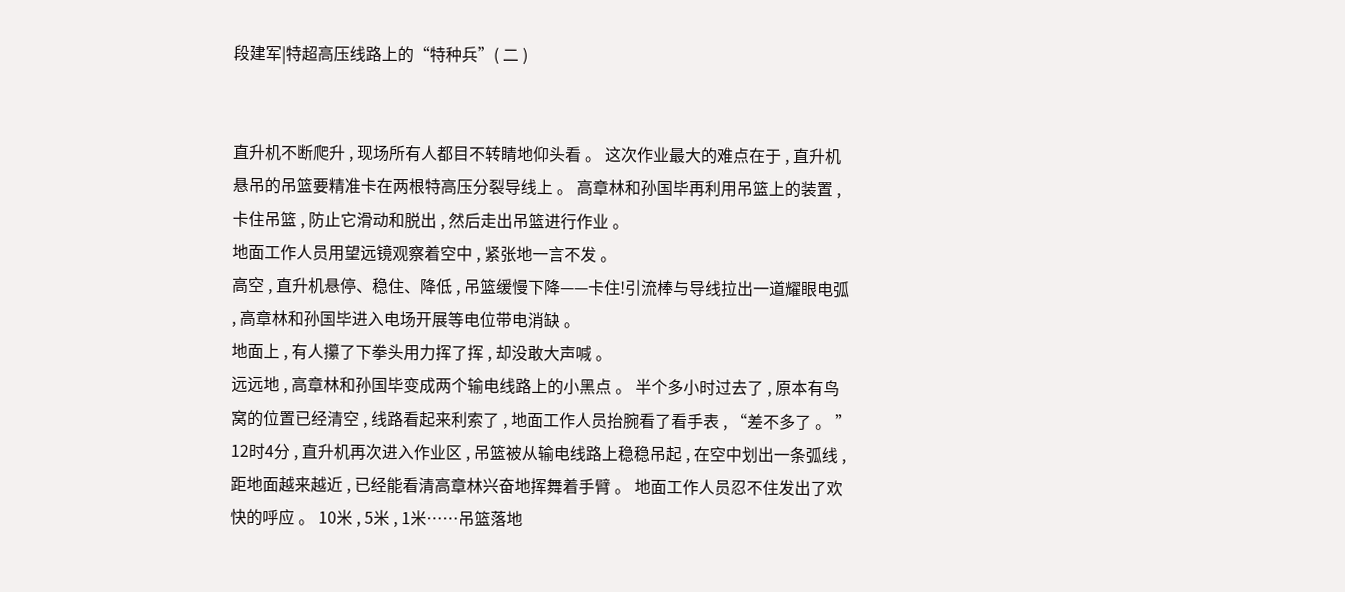段建军|特超高压线路上的“特种兵”( 二 )


直升机不断爬升 , 现场所有人都目不转睛地仰头看 。 这次作业最大的难点在于 , 直升机悬吊的吊篮要精准卡在两根特高压分裂导线上 。 高章林和孙国毕再利用吊篮上的装置 , 卡住吊篮 , 防止它滑动和脱出 , 然后走出吊篮进行作业 。
地面工作人员用望远镜观察着空中 , 紧张地一言不发 。
高空 , 直升机悬停、稳住、降低 , 吊篮缓慢下降——卡住!引流棒与导线拉出一道耀眼电弧 , 高章林和孙国毕进入电场开展等电位带电消缺 。
地面上 , 有人攥了下拳头用力挥了挥 , 却没敢大声喊 。
远远地 , 高章林和孙国毕变成两个输电线路上的小黑点 。 半个多小时过去了 , 原本有鸟窝的位置已经清空 , 线路看起来利索了 , 地面工作人员抬腕看了看手表 , “差不多了 。 ”
12时4分 , 直升机再次进入作业区 , 吊篮被从输电线路上稳稳吊起 , 在空中划出一条弧线 , 距地面越来越近 , 已经能看清高章林兴奋地挥舞着手臂 。 地面工作人员忍不住发出了欢快的呼应 。 10米 , 5米 , 1米……吊篮落地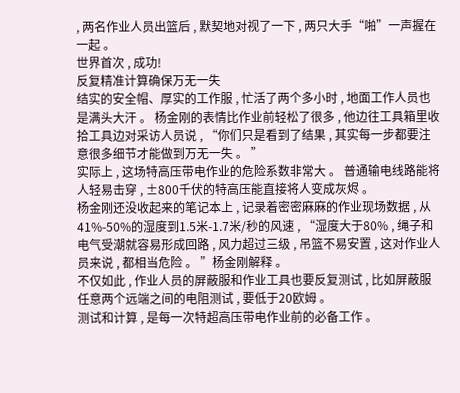, 两名作业人员出篮后 , 默契地对视了一下 , 两只大手“啪”一声握在一起 。
世界首次 , 成功!
反复精准计算确保万无一失
结实的安全帽、厚实的工作服 , 忙活了两个多小时 , 地面工作人员也是满头大汗 。 杨金刚的表情比作业前轻松了很多 , 他边往工具箱里收拾工具边对采访人员说 , “你们只是看到了结果 , 其实每一步都要注意很多细节才能做到万无一失 。 ”
实际上 , 这场特高压带电作业的危险系数非常大 。 普通输电线路能将人轻易击穿 , ±800千伏的特高压能直接将人变成灰烬 。
杨金刚还没收起来的笔记本上 , 记录着密密麻麻的作业现场数据 , 从41%-50%的湿度到1.5米-1.7米/秒的风速 , “湿度大于80% , 绳子和电气受潮就容易形成回路 , 风力超过三级 , 吊篮不易安置 , 这对作业人员来说 , 都相当危险 。 ”杨金刚解释 。
不仅如此 , 作业人员的屏蔽服和作业工具也要反复测试 , 比如屏蔽服任意两个远端之间的电阻测试 , 要低于20欧姆 。
测试和计算 , 是每一次特超高压带电作业前的必备工作 。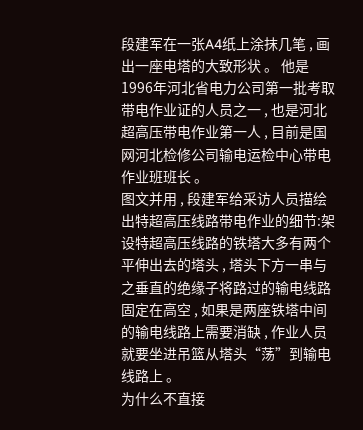段建军在一张A4纸上涂抹几笔 , 画出一座电塔的大致形状 。 他是1996年河北省电力公司第一批考取带电作业证的人员之一 , 也是河北超高压带电作业第一人 , 目前是国网河北检修公司输电运检中心带电作业班班长 。
图文并用 , 段建军给采访人员描绘出特超高压线路带电作业的细节:架设特超高压线路的铁塔大多有两个平伸出去的塔头 , 塔头下方一串与之垂直的绝缘子将路过的输电线路固定在高空 , 如果是两座铁塔中间的输电线路上需要消缺 , 作业人员就要坐进吊篮从塔头“荡”到输电线路上 。
为什么不直接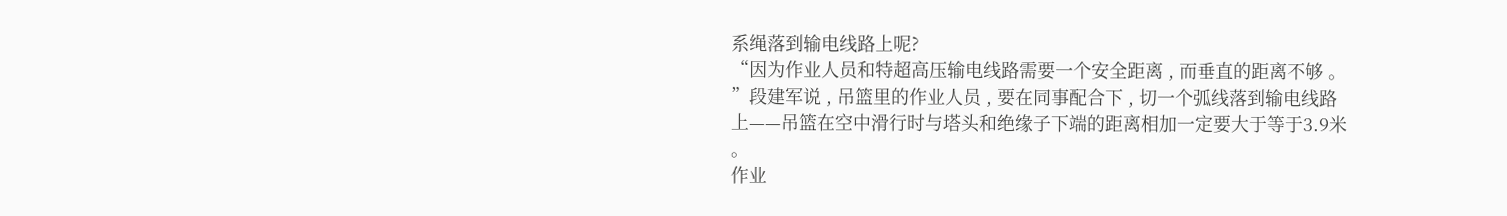系绳落到输电线路上呢?
“因为作业人员和特超高压输电线路需要一个安全距离 , 而垂直的距离不够 。 ”段建军说 , 吊篮里的作业人员 , 要在同事配合下 , 切一个弧线落到输电线路上——吊篮在空中滑行时与塔头和绝缘子下端的距离相加一定要大于等于3.9米 。
作业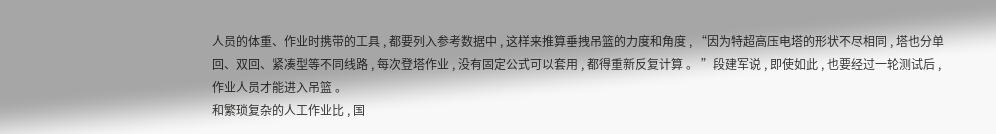人员的体重、作业时携带的工具 , 都要列入参考数据中 , 这样来推算垂拽吊篮的力度和角度 , “因为特超高压电塔的形状不尽相同 , 塔也分单回、双回、紧凑型等不同线路 , 每次登塔作业 , 没有固定公式可以套用 , 都得重新反复计算 。 ”段建军说 , 即使如此 , 也要经过一轮测试后 , 作业人员才能进入吊篮 。
和繁琐复杂的人工作业比 , 国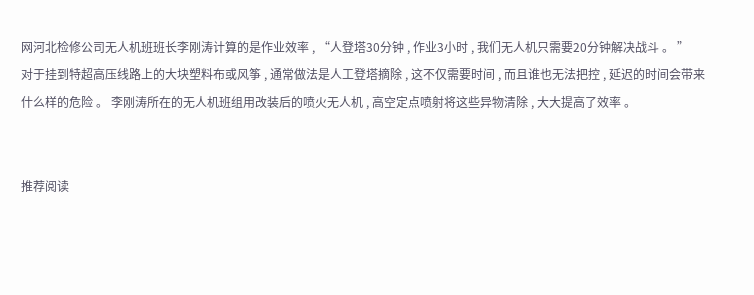网河北检修公司无人机班班长李刚涛计算的是作业效率 , “人登塔30分钟 , 作业3小时 , 我们无人机只需要20分钟解决战斗 。 ”
对于挂到特超高压线路上的大块塑料布或风筝 , 通常做法是人工登塔摘除 , 这不仅需要时间 , 而且谁也无法把控 , 延迟的时间会带来什么样的危险 。 李刚涛所在的无人机班组用改装后的喷火无人机 , 高空定点喷射将这些异物清除 , 大大提高了效率 。


推荐阅读